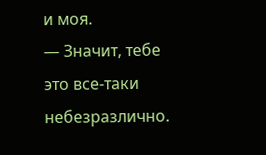и моя.
— Значит, тебе это все-таки небезразлично.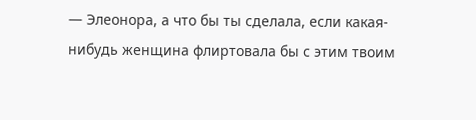— Элеонора, а что бы ты сделала, если какая-нибудь женщина флиртовала бы с этим твоим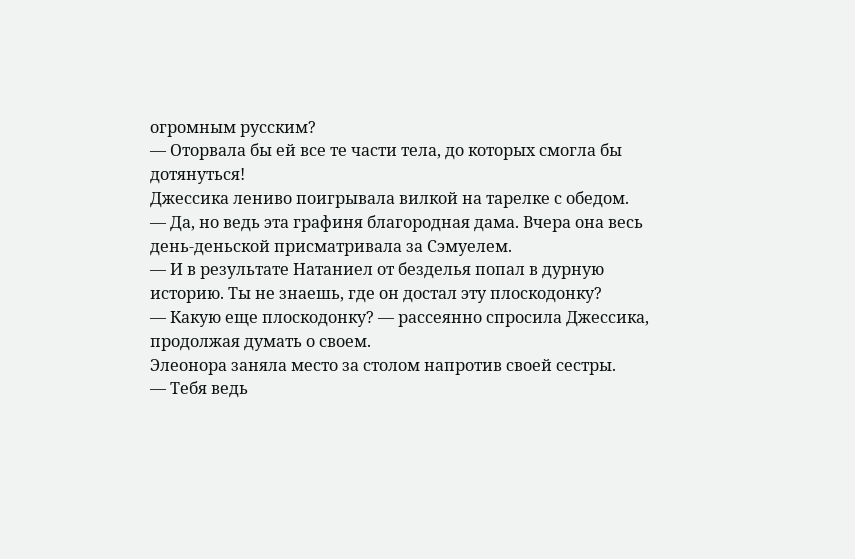огромным русским?
— Оторвала бы ей все те части тела, до которых смогла бы дотянуться!
Джессика лениво поигрывала вилкой на тарелке с обедом.
— Да, но ведь эта графиня благородная дама. Вчера она весь день-деньской присматривала за Сэмуелем.
— И в результате Натаниел от безделья попал в дурную историю. Ты не знаешь, где он достал эту плоскодонку?
— Какую еще плоскодонку? — рассеянно спросила Джессика, продолжая думать о своем.
Элеонора заняла место за столом напротив своей сестры.
— Тебя ведь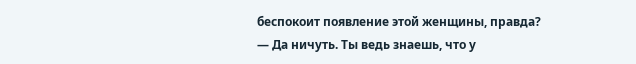беспокоит появление этой женщины, правда?
— Да ничуть. Ты ведь знаешь, что у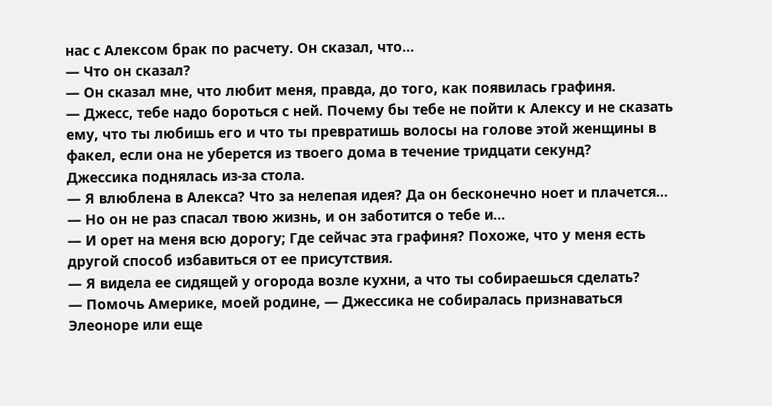нас с Алексом брак по расчету. Он сказал, что…
— Что он сказал?
— Он сказал мне, что любит меня, правда, до того, как появилась графиня.
— Джесс, тебе надо бороться с ней. Почему бы тебе не пойти к Алексу и не сказать ему, что ты любишь его и что ты превратишь волосы на голове этой женщины в факел, если она не уберется из твоего дома в течение тридцати секунд?
Джессика поднялась из-за стола.
— Я влюблена в Алекса? Что за нелепая идея? Да он бесконечно ноет и плачется…
— Но он не раз спасал твою жизнь, и он заботится о тебе и…
— И орет на меня всю дорогу; Где сейчас эта графиня? Похоже, что у меня есть другой способ избавиться от ее присутствия.
— Я видела ее сидящей у огорода возле кухни, а что ты собираешься сделать?
— Помочь Америке, моей родине, — Джессика не собиралась признаваться Элеоноре или еще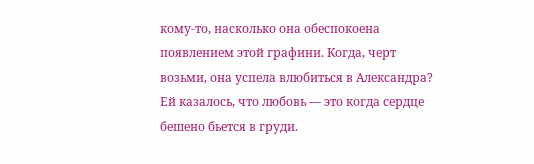кому-то, насколько она обеспокоена появлением этой графини. Когда, черт возьми, она успела влюбиться в Александра? Ей казалось, что любовь — это когда сердце бешено бьется в груди.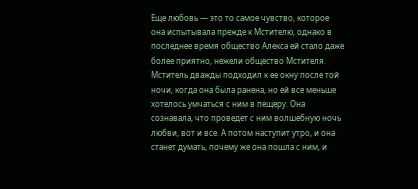Еще любовь — это то самое чувство, которое она испытывала прежде к Мстителю, однако в последнее время общество Алекса ей стало даже более приятно, нежели общество Мстителя.
Мститель дважды подходил к ее окну после той ночи, когда она была ранена, но ей все меньше хотелось умчаться с ним в пещеру. Она сознавала, что проведет с ним волшебную ночь любви, вот и все. А потом наступит утро, и она станет думать, почему же она пошла с ним, и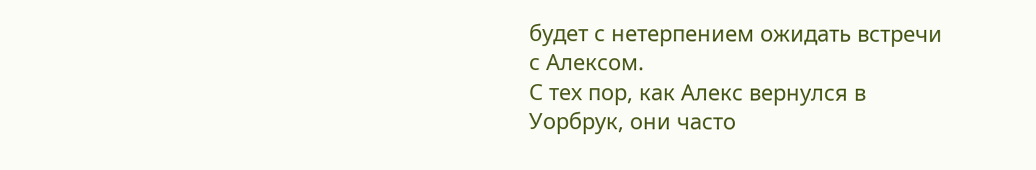будет с нетерпением ожидать встречи с Алексом.
С тех пор, как Алекс вернулся в Уорбрук, они часто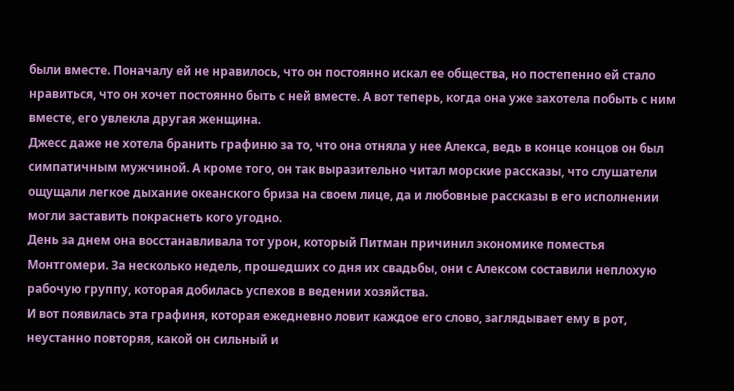были вместе. Поначалу ей не нравилось, что он постоянно искал ее общества, но постепенно ей стало нравиться, что он хочет постоянно быть с ней вместе. А вот теперь, когда она уже захотела побыть с ним вместе, его увлекла другая женщина.
Джесс даже не хотела бранить графиню за то, что она отняла у нее Алекса, ведь в конце концов он был симпатичным мужчиной. А кроме того, он так выразительно читал морские рассказы, что слушатели ощущали легкое дыхание океанского бриза на своем лице, да и любовные рассказы в его исполнении могли заставить покраснеть кого угодно.
День за днем она восстанавливала тот урон, который Питман причинил экономике поместья Монтгомери. За несколько недель, прошедших со дня их свадьбы, они с Алексом составили неплохую рабочую группу, которая добилась успехов в ведении хозяйства.
И вот появилась эта графиня, которая ежедневно ловит каждое его слово, заглядывает ему в рот, неустанно повторяя, какой он сильный и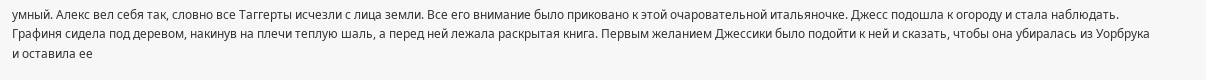умный. Алекс вел себя так, словно все Таггерты исчезли с лица земли. Все его внимание было приковано к этой очаровательной итальяночке. Джесс подошла к огороду и стала наблюдать. Графиня сидела под деревом, накинув на плечи теплую шаль, а перед ней лежала раскрытая книга. Первым желанием Джессики было подойти к ней и сказать, чтобы она убиралась из Уорбрука и оставила ее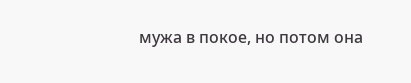мужа в покое, но потом она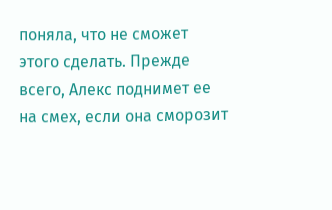поняла, что не сможет этого сделать. Прежде всего, Алекс поднимет ее на смех, если она сморозит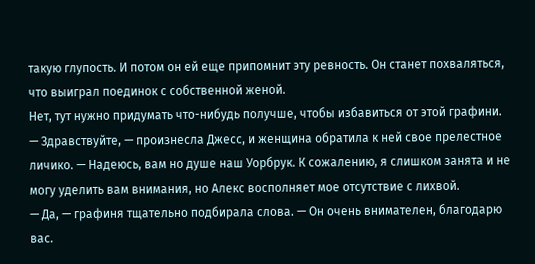такую глупость. И потом он ей еще припомнит эту ревность. Он станет похваляться, что выиграл поединок с собственной женой.
Нет, тут нужно придумать что-нибудь получше, чтобы избавиться от этой графини.
— Здравствуйте, — произнесла Джесс, и женщина обратила к ней свое прелестное личико. — Надеюсь, вам но душе наш Уорбрук. К сожалению, я слишком занята и не могу уделить вам внимания, но Алекс восполняет мое отсутствие с лихвой.
— Да, — графиня тщательно подбирала слова. — Он очень внимателен, благодарю вас.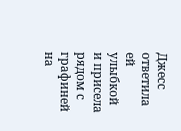Джесс ответила ей улыбкой и присела рядом с графиней на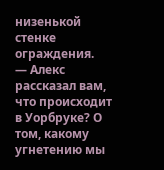низенькой стенке ограждения.
— Алекс рассказал вам, что происходит в Уорбруке? О том, какому угнетению мы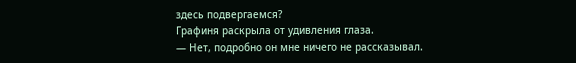здесь подвергаемся?
Графиня раскрыла от удивления глаза.
— Нет, подробно он мне ничего не рассказывал.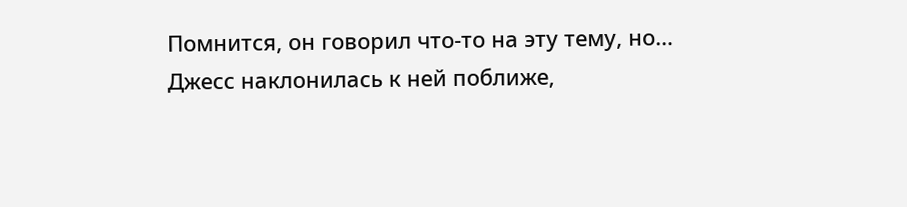Помнится, он говорил что-то на эту тему, но…
Джесс наклонилась к ней поближе,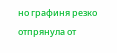но графиня резко отпрянула от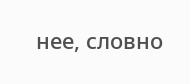нее, словно